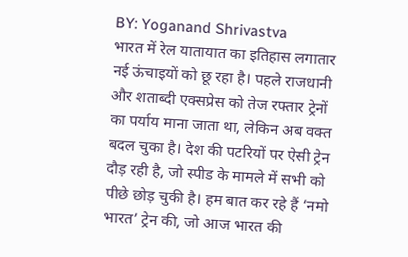BY: Yoganand Shrivastva
भारत में रेल यातायात का इतिहास लगातार नई ऊंचाइयों को छू रहा है। पहले राजधानी और शताब्दी एक्सप्रेस को तेज रफ्तार ट्रेनों का पर्याय माना जाता था, लेकिन अब वक्त बदल चुका है। देश की पटरियों पर ऐसी ट्रेन दौड़ रही है, जो स्पीड के मामले में सभी को पीछे छोड़ चुकी है। हम बात कर रहे हैं ‘नमो भारत’ ट्रेन की, जो आज भारत की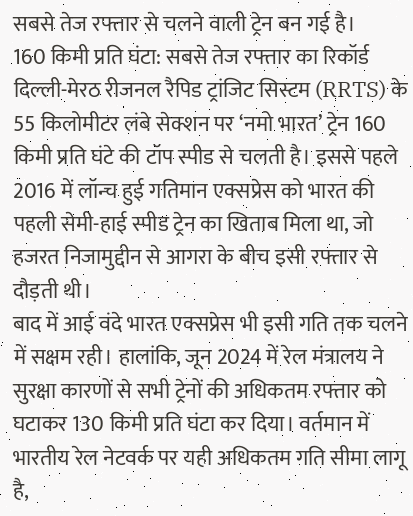सबसे तेज रफ्तार से चलने वाली ट्रेन बन गई है।
160 किमी प्रति घंटा: सबसे तेज रफ्तार का रिकॉर्ड
दिल्ली-मेरठ रीजनल रैपिड ट्रांजिट सिस्टम (RRTS) के 55 किलोमीटर लंबे सेक्शन पर ‘नमो भारत’ ट्रेन 160 किमी प्रति घंटे की टॉप स्पीड से चलती है। इससे पहले 2016 में लॉन्च हुई गतिमान एक्सप्रेस को भारत की पहली सेमी-हाई स्पीड ट्रेन का खिताब मिला था, जो हजरत निजामुद्दीन से आगरा के बीच इसी रफ्तार से दौड़ती थी।
बाद में आई वंदे भारत एक्सप्रेस भी इसी गति तक चलने में सक्षम रही। हालांकि, जून 2024 में रेल मंत्रालय ने सुरक्षा कारणों से सभी ट्रेनों की अधिकतम रफ्तार को घटाकर 130 किमी प्रति घंटा कर दिया। वर्तमान में भारतीय रेल नेटवर्क पर यही अधिकतम गति सीमा लागू है,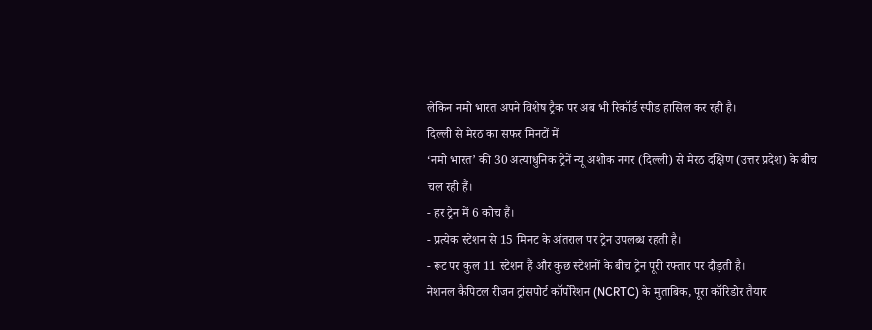लेकिन नमो भारत अपने विशेष ट्रैक पर अब भी रिकॉर्ड स्पीड हासिल कर रही है।
दिल्ली से मेरठ का सफर मिनटों में
‘नमो भारत’ की 30 अत्याधुनिक ट्रेनें न्यू अशोक नगर (दिल्ली) से मेरठ दक्षिण (उत्तर प्रदेश) के बीच चल रही हैं।
- हर ट्रेन में 6 कोच हैं।
- प्रत्येक स्टेशन से 15 मिनट के अंतराल पर ट्रेन उपलब्ध रहती है।
- रूट पर कुल 11 स्टेशन हैं और कुछ स्टेशनों के बीच ट्रेन पूरी रफ्तार पर दौड़ती है।
नेशनल कैपिटल रीजन ट्रांसपोर्ट कॉर्पोरेशन (NCRTC) के मुताबिक, पूरा कॉरिडोर तैयार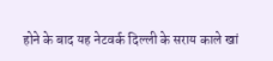होने के बाद यह नेटवर्क दिल्ली के सराय काले खां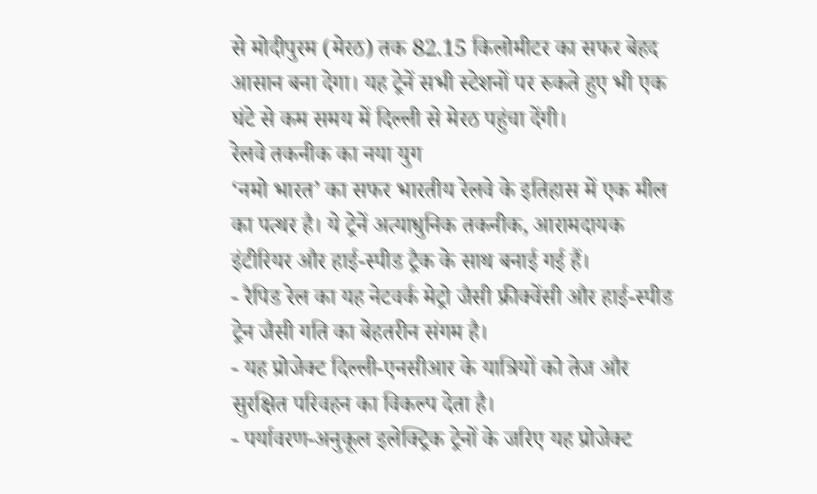से मोदीपुरम (मेरठ) तक 82.15 किलोमीटर का सफर बेहद आसान बना देगा। यह ट्रेनें सभी स्टेशनों पर रुकते हुए भी एक घंटे से कम समय में दिल्ली से मेरठ पहुंचा देंगी।
रेलवे तकनीक का नया युग
‘नमो भारत’ का सफर भारतीय रेलवे के इतिहास में एक मील का पत्थर है। ये ट्रेनें अत्याधुनिक तकनीक, आरामदायक इंटीरियर और हाई-स्पीड ट्रैक के साथ बनाई गई हैं।
- रैपिड रेल का यह नेटवर्क मेट्रो जैसी फ्रीक्वेंसी और हाई-स्पीड ट्रेन जैसी गति का बेहतरीन संगम है।
- यह प्रोजेक्ट दिल्ली-एनसीआर के यात्रियों को तेज और सुरक्षित परिवहन का विकल्प देता है।
- पर्यावरण-अनुकूल इलेक्ट्रिक ट्रेनों के जरिए यह प्रोजेक्ट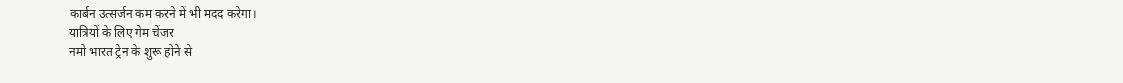कार्बन उत्सर्जन कम करने में भी मदद करेगा।
यात्रियों के लिए गेम चेंजर
नमो भारत ट्रेन के शुरू होने से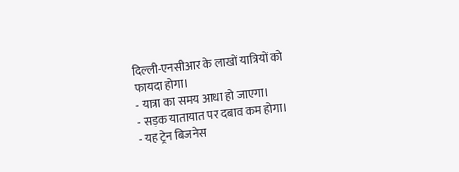दिल्ली-एनसीआर के लाखों यात्रियों को फायदा होगा।
- यात्रा का समय आधा हो जाएगा।
- सड़क यातायात पर दबाव कम होगा।
- यह ट्रेन बिजनेस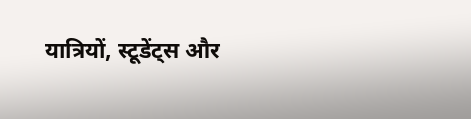यात्रियों, स्टूडेंट्स और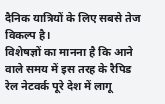दैनिक यात्रियों के लिए सबसे तेज विकल्प है।
विशेषज्ञों का मानना है कि आने वाले समय में इस तरह के रैपिड रेल नेटवर्क पूरे देश में लागू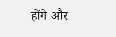होंगे और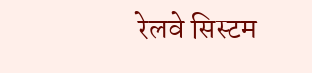रेलवे सिस्टम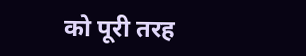को पूरी तरह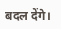बदल देंगे।